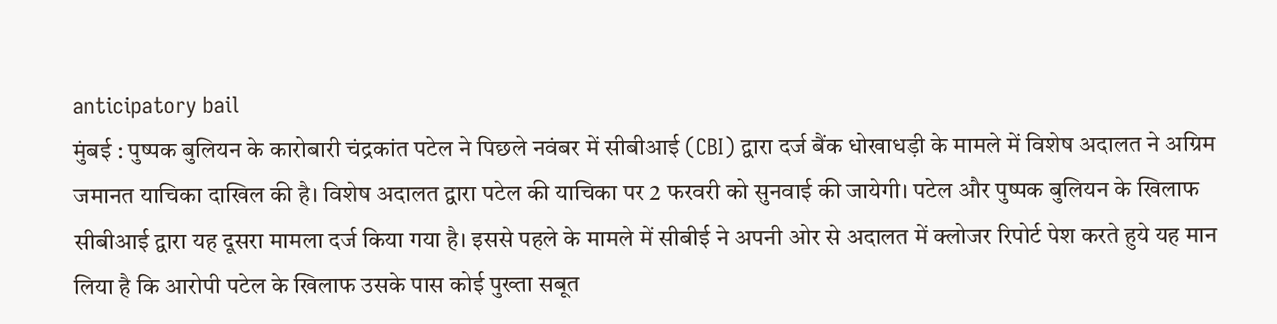anticipatory bail
मुंबई : पुष्पक बुलियन के कारोबारी चंद्रकांत पटेल ने पिछले नवंबर में सीबीआई (CBI) द्वारा दर्ज बैंक धोखाधड़ी के मामले में विशेष अदालत ने अग्रिम जमानत याचिका दाखिल की है। विशेष अदालत द्वारा पटेल की याचिका पर 2 फरवरी को सुनवाई की जायेगी। पटेल और पुष्पक बुलियन के खिलाफ सीबीआई द्वारा यह दूसरा मामला दर्ज किया गया है। इससे पहले के मामले में सीबीई ने अपनी ओर से अदालत में क्लोजर रिपोर्ट पेश करते हुये यह मान लिया है कि आरोपी पटेल के खिलाफ उसके पास कोई पुख्ता सबूत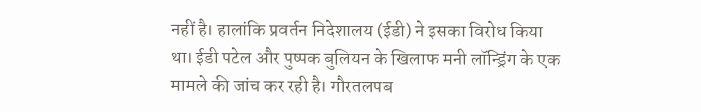नहीं है। हालांकि प्रवर्तन निदेशालय (ईडी) ने इसका विरोध किया था। ईडी पटेल और पुष्पक बुलियन के खिलाफ मनी लॉन्ड्रिंग के एक मामले की जांच कर रही है। गौरतलपब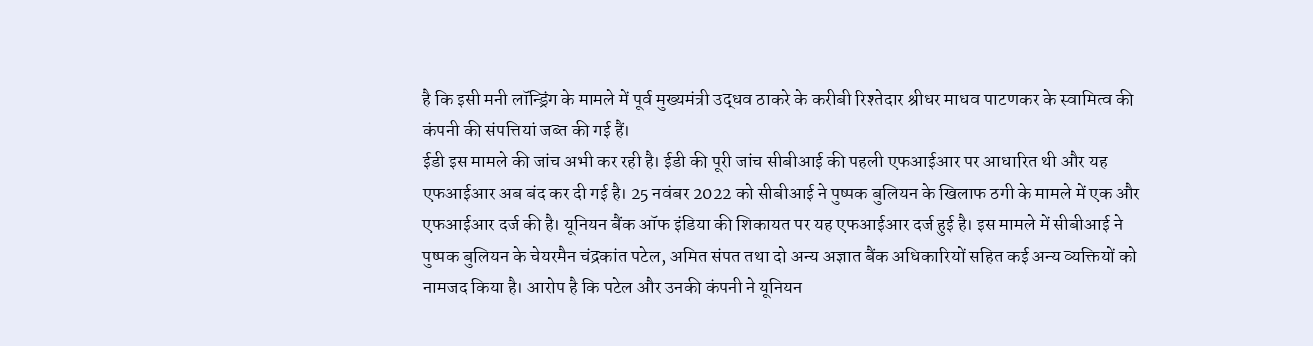है कि इसी मनी लॉन्ड्रिंग के मामले में पूर्व मुख्यमंत्री उद्धव ठाकरे के करीबी रिश्तेदार श्रीधर माधव पाटणकर के स्वामित्व की कंपनी की संपत्तियां जब्त की गई हैं।
ईडी इस मामले की जांच अभी कर रही है। ईडी की पूरी जांच सीबीआई की पहली एफआईआर पर आधारित थी और यह एफआईआर अब बंद कर दी गई है। 25 नवंबर 2022 को सीबीआई ने पुष्पक बुलियन के खिलाफ ठगी के मामले में एक और एफआईआर दर्ज की है। यूनियन बैंक ऑफ इंडिया की शिकायत पर यह एफआईआर दर्ज हुई है। इस मामले में सीबीआई ने पुष्पक बुलियन के चेयरमैन चंद्रकांत पटेल, अमित संपत तथा दो अन्य अज्ञात बैंक अधिकारियों सहित कई अन्य व्यक्तियों को नामजद किया है। आरोप है कि पटेल और उनकी कंपनी ने यूनियन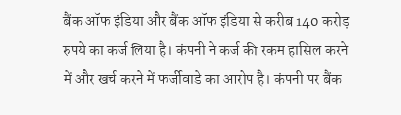बैंक ऑफ इंडिया और बैंक ऑफ इंडिया से करीब 140 करोड़ रुपये का कर्ज लिया है। कंपनी ने कर्ज की रकम हासिल करने में और खर्च करने में फर्जीवाडे का आरोप है। कंपनी पर बैंक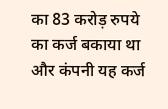का 83 करोड़ रुपये का कर्ज बकाया था और कंपनी यह कर्ज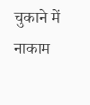चुकाने में नाकाम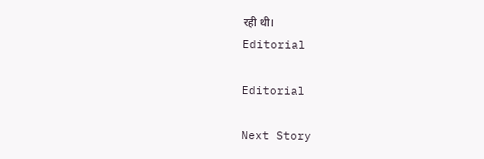रही थी।
Editorial

Editorial

Next Story